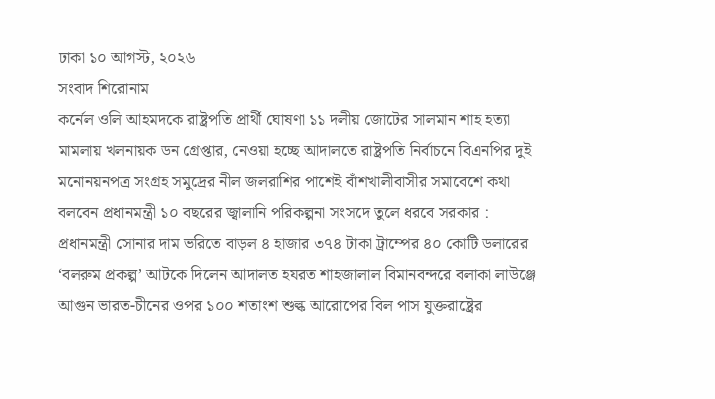ঢাকা ১০ আগস্ট, ২০২৬
সংবাদ শিরোনাম
কর্নেল ওলি আহমদকে রাষ্ট্রপতি প্রার্থী ঘোষণা ১১ দলীয় জোটের সালমান শাহ হত্যা মামলায় খলনায়ক ডন গ্রেপ্তার, নেওয়া হচ্ছে আদালতে রাষ্ট্রপতি নির্বাচনে বিএনপির দুই মনোনয়নপত্র সংগ্রহ সমুদ্রের নীল জলরাশির পাশেই বাঁশখালীবাসীর সমাবেশে কথা বলবেন প্রধানমন্ত্রী ১০ বছরের জ্বালানি পরিকল্পনা সংসদে তুলে ধরবে সরকার : প্রধানমন্ত্রী সোনার দাম ভ‌রি‌তে বাড়ল ৪ হাজার ৩৭৪ টাকা ট্রাম্পের ৪০ কোটি ডলারের ‘বলরুম প্রকল্প’ আটকে দিলেন আদালত হযরত শাহজালাল বিমানবন্দরে বলাকা লাউঞ্জে আগুন ভারত-চীনের ওপর ১০০ শতাংশ শুল্ক আরোপের বিল পাস যুক্তরাষ্ট্রের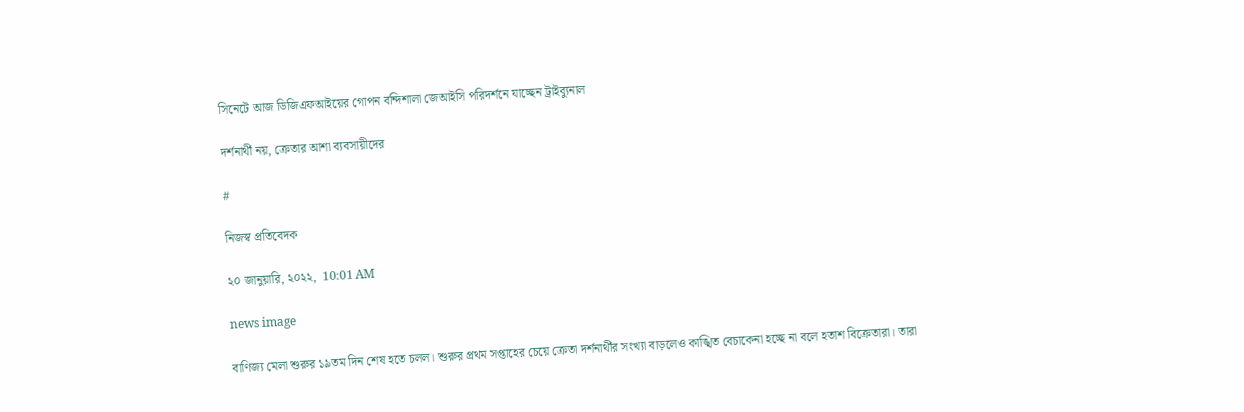সিনেটে আজ ডিজিএফআইয়ের গোপন বন্দিশালা জেআইসি পরিদর্শনে যাচ্ছেন ট্রাইব্যুনাল

দর্শনার্থী নয়, ক্রেতার আশা ব্যবসায়ীদের

#

নিজস্ব প্রতিবেদক

২০ জানুয়ারি, ২০২২,  10:01 AM

news image

বাণিজ্য মেলা শুরুর ১৯তম দিন শেষ হতে চলল। শুরুর প্রথম সপ্তাহের চেয়ে ক্রেতা দর্শনার্থীর সংখ্যা বাড়লেও কাঙ্খিত বেচাকেনা হচ্ছে না বলে হতাশ বিক্রেতারা। তারা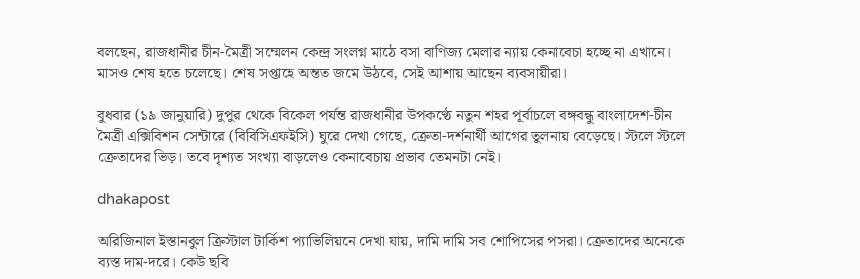বলছেন, রাজধানীর চীন-মৈত্রী সম্মেলন কেন্দ্র সংলগ্ন মাঠে বসা বাণিজ্য মেলার ন্যায় কেনাবেচা হচ্ছে না এখানে। মাসও শেষ হতে চলেছে। শেষ সপ্তাহে অন্তত জমে উঠবে, সেই আশায় আছেন ব্যবসায়ীরা।

বুধবার (১৯ জানুয়ারি) দুপুর থেকে বিকেল পর্যন্ত রাজধানীর উপকণ্ঠে নতুন শহর পূর্বাচলে বঙ্গবন্ধু বাংলাদেশ-চীন মৈত্রী এক্সিবিশন সেন্টারে (বিবিসিএফইসি) ঘুরে দেখা গেছে, ক্রেতা-দর্শনার্থী আগের তুলনায় বেড়েছে। স্টলে স্টলে ক্রেতাদের ভিড়। তবে দৃশ্যত সংখ্যা বাড়লেও কেনাবেচায় প্রভাব তেমনটা নেই।

dhakapost

অরিজিনাল ইস্তানবুল ক্রিস্টাল টার্কিশ প্যাভিলিয়নে দেখা যায়, দামি দামি সব শোপিসের পসরা। ক্রেতাদের অনেকে ব্যস্ত দাম-দরে। কেউ ছবি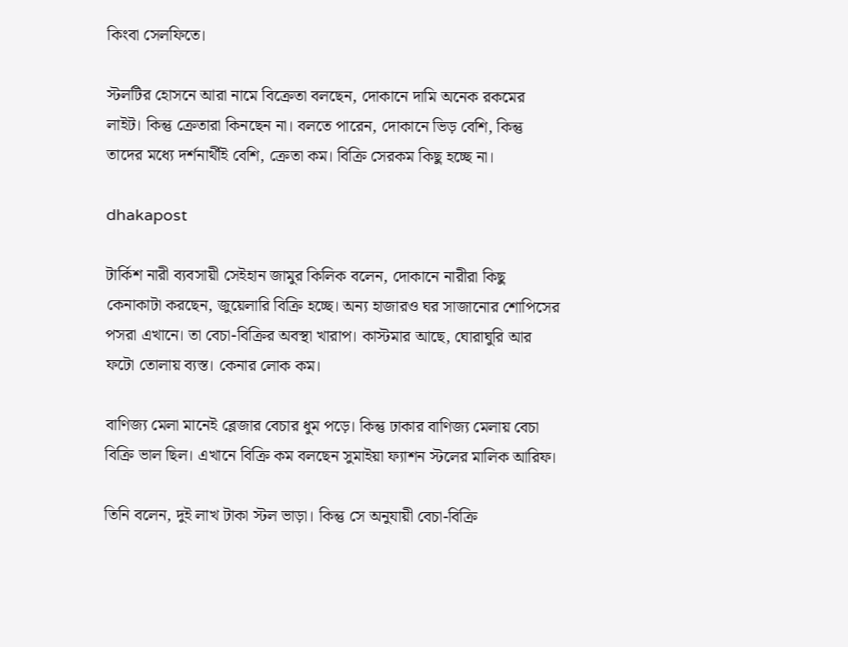কিংবা সেলফিতে।

স্টলটির হোসনে আরা নামে বিক্রেতা বলছেন, দোকানে দামি অনেক রকমের লাইট। কিন্তু ক্রেতারা কিনছেন না। বলতে পারেন, দোকানে ভিড় বেশি, কিন্তু তাদের মধ্যে দর্শনার্থীই বেশি, ক্রেতা কম। বিক্রি সেরকম কিছু হচ্ছে না।

dhakapost

টার্কিশ নারী ব্যবসায়ী সেইহান জামুর কিলিক বলেন, দোকানে নারীরা কিছু কেনাকাটা করছেন, জুয়েলারি বিক্রি হচ্ছে। অন্য হাজারও ঘর সাজানোর শোপিসের পসরা এখানে। তা বেচা-বিক্রির অবস্থা খারাপ। কাস্টমার আছে, ঘোরাঘুরি আর ফটো তোলায় ব্যস্ত। কেনার লোক কম।

বাণিজ্য মেলা মানেই ব্লেজার বেচার ধুম পড়ে। কিন্তু ঢাকার বাণিজ্য মেলায় বেচা বিক্রি ভাল ছিল। এখানে বিক্রি কম বলছেন সুমাইয়া ফ্যাশন স্টলের মালিক আরিফ।

তিনি বলেন, দুই লাখ টাকা স্টল ভাড়া। কিন্তু সে অনুযায়ী বেচা-বিক্রি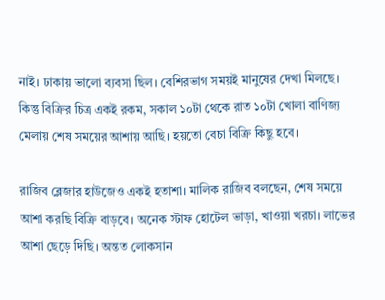নাই। ঢাকায় ভালো ব্যবসা ছিল। বেশিরভাগ সময়ই মানুষের দেখা মিলছে। কিন্তু বিক্রির চিত্র একই রকম, সকাল ১০টা থেকে রাত ১০টা খোলা বাণিজ্য মেলায় শেষ সময়ের আশায় আছি। হয়তো বেচা বিক্রি কিছু হবে।

রাজিব ব্লেজার হাউজেও একই হতাশা। মালিক রাজিব বলছেন, শেষ সময়ে আশা করছি বিক্রি বাড়বে। অনেক স্টাফ হোটেল ভাড়া, খাওয়া খরচা। লাভের আশা ছেড়ে দিছি। অন্তত লোকসান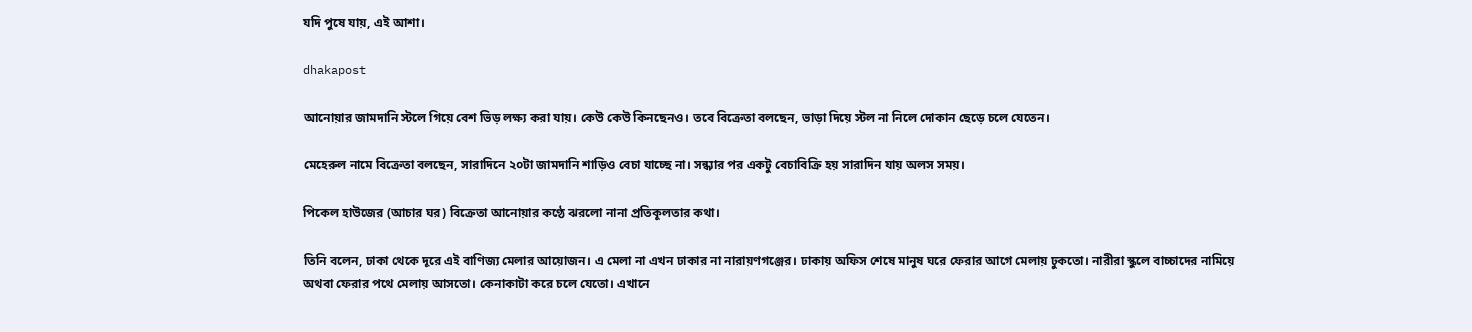যদি পুষে যায়, এই আশা।

dhakapost

আনোয়ার জামদানি স্টলে গিয়ে বেশ ভিড় লক্ষ্য করা যায়। কেউ কেউ কিনছেনও। তবে বিক্রেতা বলছেন, ভাড়া দিয়ে স্টল না নিলে দোকান ছেড়ে চলে যেতেন।

মেহেরুল নামে বিক্রেতা বলছেন, সারাদিনে ২০টা জামদানি শাড়িও বেচা যাচ্ছে না। সন্ধ্যার পর একটু বেচাবিক্রি হয় সারাদিন যায় অলস সময়।

পিকেল হাউজের (আচার ঘর) বিক্রেতা আনোয়ার কণ্ঠে ঝরলো নানা প্রতিকূলতার কথা।

তিনি বলেন, ঢাকা থেকে দূরে এই বাণিজ্য মেলার আয়োজন। এ মেলা না এখন ঢাকার না নারায়ণগঞ্জের। ঢাকায় অফিস শেষে মানুষ ঘরে ফেরার আগে মেলায় ঢুকতো। নারীরা স্কুলে বাচ্চাদের নামিয়ে অথবা ফেরার পথে মেলায় আসতো। কেনাকাটা করে চলে যেতো। এখানে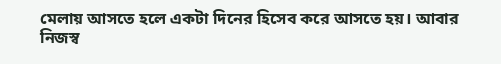মেলায় আসতে হলে একটা দিনের হিসেব করে আসতে হয়। আবার নিজস্ব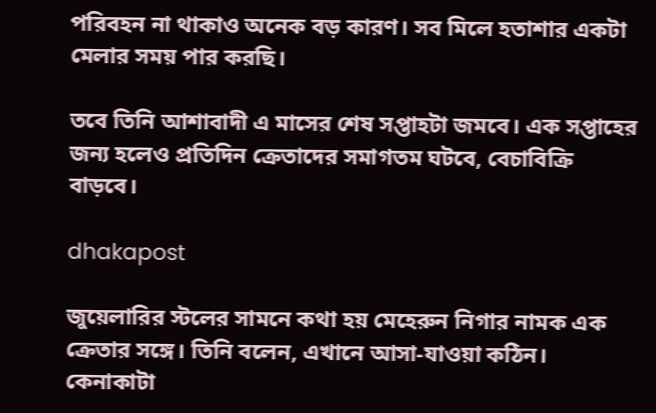পরিবহন না থাকাও অনেক বড় কারণ। সব মিলে হতাশার একটা মেলার সময় পার করছি।

তবে তিনি আশাবাদী এ মাসের শেষ সপ্তাহটা জমবে। এক সপ্তাহের জন্য হলেও প্রতিদিন ক্রেতাদের সমাগতম ঘটবে, বেচাবিক্রি বাড়বে।

dhakapost

জুয়েলারির স্টলের সামনে কথা হয় মেহেরুন নিগার নামক এক ক্রেতার সঙ্গে। তিনি বলেন, এখানে আসা-যাওয়া কঠিন। কেনাকাটা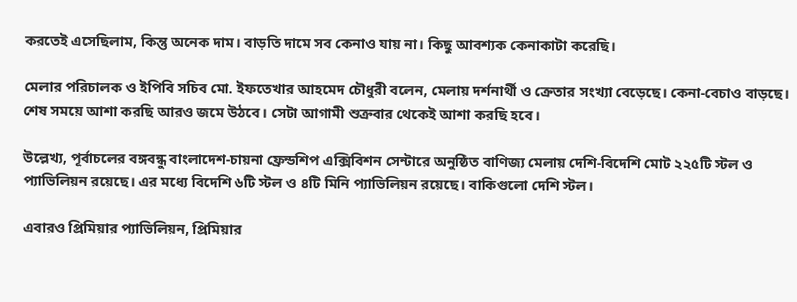করতেই এসেছিলাম, কিন্তু অনেক দাম। বাড়তি দামে সব কেনাও যায় না। কিছু আবশ্যক কেনাকাটা করেছি।

মেলার পরিচালক ও ইপিবি সচিব মো. ইফতেখার আহমেদ চৌধুরী বলেন, মেলায় দর্শনার্থী ও ক্রেতার সংখ্যা বেড়েছে। কেনা-বেচাও বাড়ছে। শেষ সময়ে আশা করছি আরও জমে উঠবে। সেটা আগামী শুক্রবার থেকেই আশা করছি হবে।

উল্লেখ্য, পূর্বাচলের বঙ্গবন্ধু বাংলাদেশ-চায়না ফ্রেন্ডশিপ এক্সিবিশন সেন্টারে অনুষ্ঠিত বাণিজ্য মেলায় দেশি-বিদেশি মোট ২২৫টি স্টল ও প্যাভিলিয়ন রয়েছে। এর মধ্যে বিদেশি ৬টি স্টল ও ৪টি মিনি প্যাভিলিয়ন রয়েছে। বাকিগুলো দেশি স্টল।

এবারও প্রিমিয়ার প্যাভিলিয়ন, প্রিমিয়ার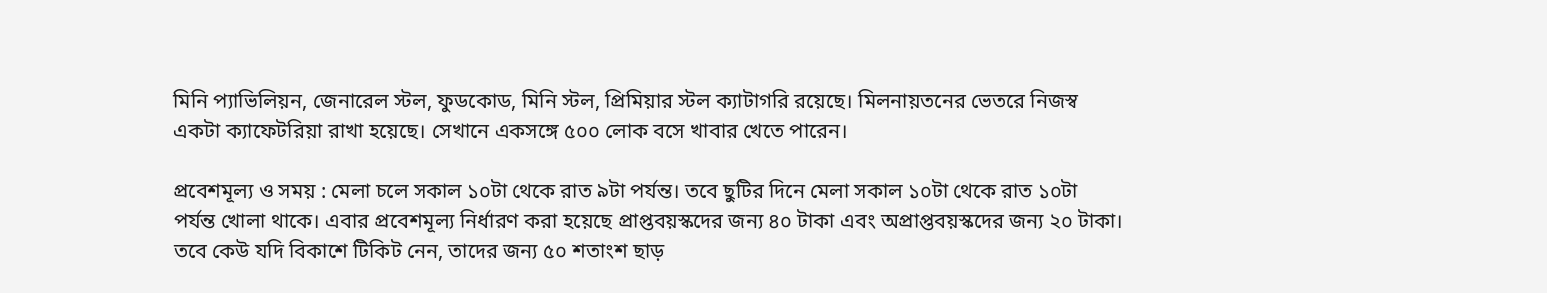মিনি প্যাভিলিয়ন, জেনারেল স্টল, ফুডকোড, মিনি স্টল, প্রিমিয়ার স্টল ক্যাটাগরি রয়েছে। মিলনায়তনের ভেতরে নিজস্ব একটা ক্যাফেটরিয়া রাখা হয়েছে। সেখানে একসঙ্গে ৫০০ লোক বসে খাবার খেতে পারেন।

প্রবেশমূল্য ও সময় : মেলা চলে সকাল ১০টা থেকে রাত ৯টা পর্যন্ত। তবে ছুটির দিনে মেলা সকাল ১০টা থেকে রাত ১০টা পর্যন্ত খোলা থাকে। এবার প্রবেশমূল্য নির্ধারণ করা হয়েছে প্রাপ্তবয়স্কদের জন্য ৪০ টাকা এবং অপ্রাপ্তবয়স্কদের জন্য ২০ টাকা। তবে কেউ যদি বিকাশে টিকিট নেন, তাদের জন্য ৫০ শতাংশ ছাড়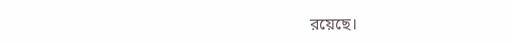রয়েছে।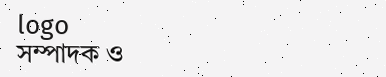logo
সম্পাদক ও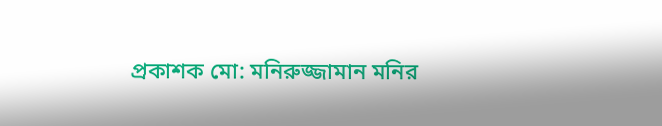প্রকাশক মো: মনিরুজ্জামান মনির